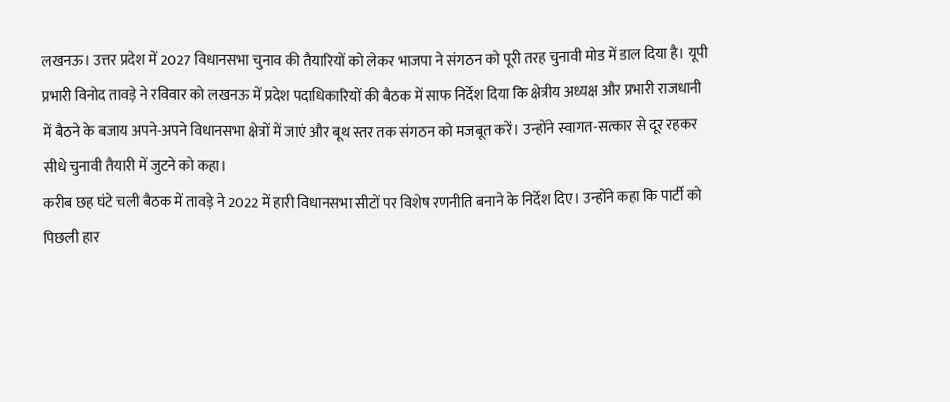लखनऊ। उत्तर प्रदेश में 2027 विधानसभा चुनाव की तैयारियों को लेकर भाजपा ने संगठन को पूरी तरह चुनावी मोड में डाल दिया है। यूपी प्रभारी विनोद तावड़े ने रविवार को लखनऊ में प्रदेश पदाधिकारियों की बैठक में साफ निर्देश दिया कि क्षेत्रीय अध्यक्ष और प्रभारी राजधानी में बैठने के बजाय अपने-अपने विधानसभा क्षेत्रों में जाएं और बूथ स्तर तक संगठन को मजबूत करें। उन्होंने स्वागत-सत्कार से दूर रहकर सीधे चुनावी तैयारी में जुटने को कहा।
करीब छह घंटे चली बैठक में तावड़े ने 2022 में हारी विधानसभा सीटों पर विशेष रणनीति बनाने के निर्देश दिए। उन्होंने कहा कि पार्टी को पिछली हार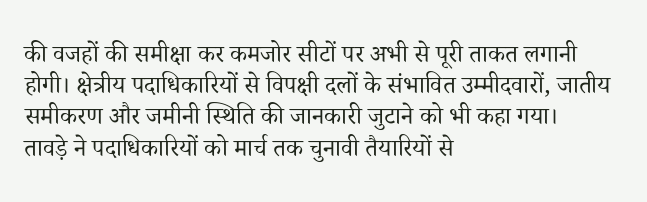की वजहों की समीक्षा कर कमजोर सीटों पर अभी से पूरी ताकत लगानी होगी। क्षेत्रीय पदाधिकारियों से विपक्षी दलों के संभावित उम्मीदवारों, जातीय समीकरण और जमीनी स्थिति की जानकारी जुटाने को भी कहा गया।
तावड़े ने पदाधिकारियों को मार्च तक चुनावी तैयारियों से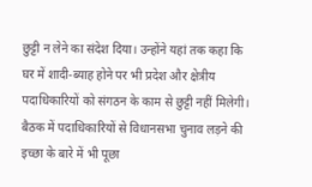छुट्टी न लेने का संदेश दिया। उन्होंने यहां तक कहा कि घर में शादी-ब्याह होने पर भी प्रदेश और क्षेत्रीय पदाधिकारियों को संगठन के काम से छुट्टी नहीं मिलेगी। बैठक में पदाधिकारियों से विधानसभा चुनाव लड़ने की इच्छा के बारे में भी पूछा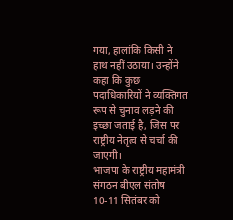गया, हालांकि किसी ने हाथ नहीं उठाया। उन्होंने कहा कि कुछ पदाधिकारियों ने व्यक्तिगत रूप से चुनाव लड़ने की इच्छा जताई है, जिस पर राष्ट्रीय नेतृत्व से चर्चा की जाएगी।
भाजपा के राष्ट्रीय महामंत्री संगठन बीएल संतोष 10-11 सितंबर को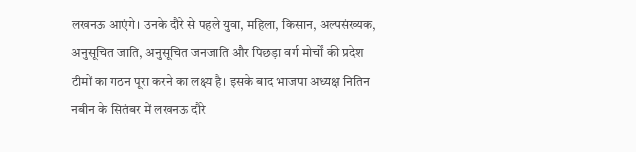लखनऊ आएंगे। उनके दौरे से पहले युवा, महिला, किसान, अल्पसंख्यक, अनुसूचित जाति, अनुसूचित जनजाति और पिछड़ा वर्ग मोर्चों की प्रदेश टीमों का गठन पूरा करने का लक्ष्य है। इसके बाद भाजपा अध्यक्ष नितिन नबीन के सितंबर में लखनऊ दौरे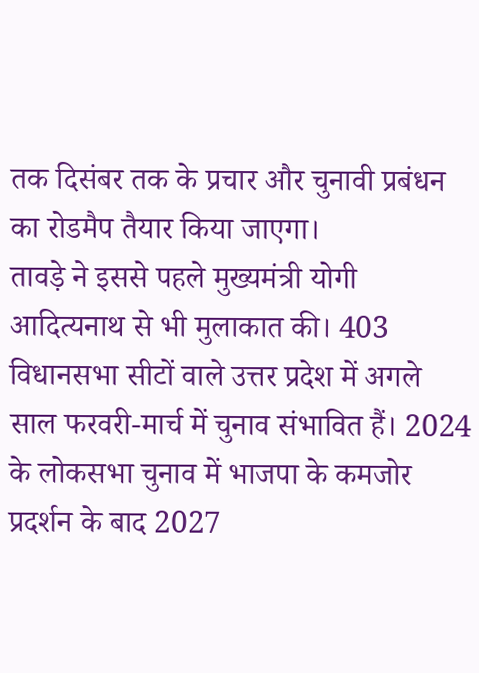तक दिसंबर तक के प्रचार और चुनावी प्रबंधन का रोडमैप तैयार किया जाएगा।
तावड़े ने इससे पहले मुख्यमंत्री योगी आदित्यनाथ से भी मुलाकात की। 403 विधानसभा सीटों वाले उत्तर प्रदेश में अगले साल फरवरी-मार्च में चुनाव संभावित हैं। 2024 के लोकसभा चुनाव में भाजपा के कमजोर प्रदर्शन के बाद 2027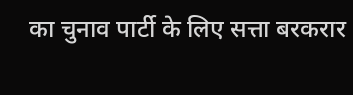का चुनाव पार्टी के लिए सत्ता बरकरार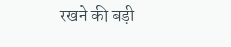रखने की बड़ी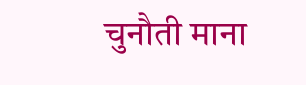चुनौती माना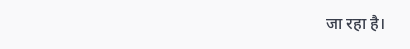जा रहा है।